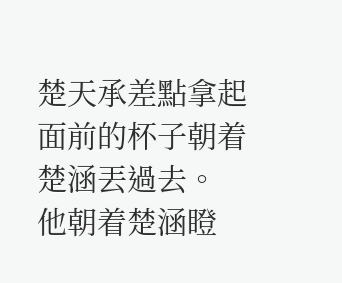楚天承差點拿起面前的杯子朝着楚涵丟過去。
他朝着楚涵瞪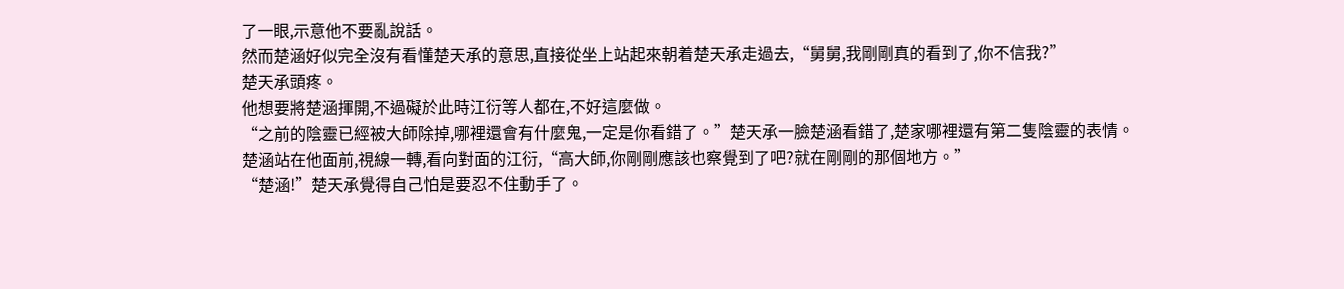了一眼,示意他不要亂說話。
然而楚涵好似完全沒有看懂楚天承的意思,直接從坐上站起來朝着楚天承走過去,“舅舅,我剛剛真的看到了,你不信我?”
楚天承頭疼。
他想要將楚涵揮開,不過礙於此時江衍等人都在,不好這麼做。
“之前的陰靈已經被大師除掉,哪裡還會有什麼鬼,一定是你看錯了。”楚天承一臉楚涵看錯了,楚家哪裡還有第二隻陰靈的表情。
楚涵站在他面前,視線一轉,看向對面的江衍,“高大師,你剛剛應該也察覺到了吧?就在剛剛的那個地方。”
“楚涵!”楚天承覺得自己怕是要忍不住動手了。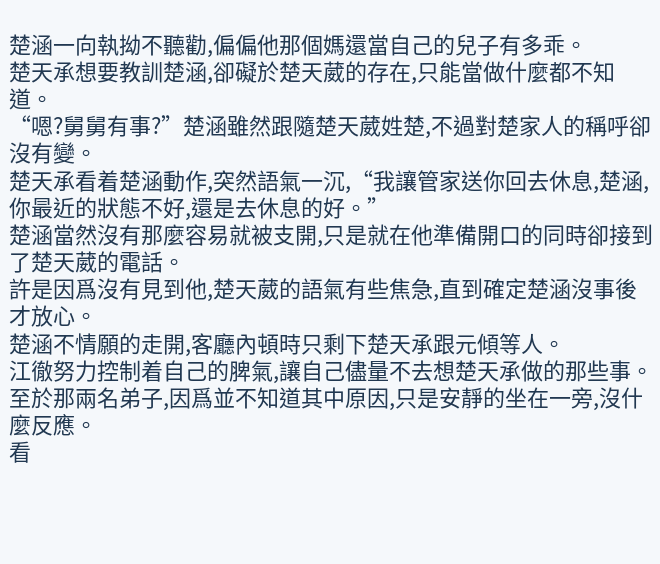楚涵一向執拗不聽勸,偏偏他那個媽還當自己的兒子有多乖。
楚天承想要教訓楚涵,卻礙於楚天葳的存在,只能當做什麼都不知道。
“嗯?舅舅有事?”楚涵雖然跟隨楚天葳姓楚,不過對楚家人的稱呼卻沒有變。
楚天承看着楚涵動作,突然語氣一沉,“我讓管家送你回去休息,楚涵,你最近的狀態不好,還是去休息的好。”
楚涵當然沒有那麼容易就被支開,只是就在他準備開口的同時卻接到了楚天葳的電話。
許是因爲沒有見到他,楚天葳的語氣有些焦急,直到確定楚涵沒事後才放心。
楚涵不情願的走開,客廳內頓時只剩下楚天承跟元傾等人。
江徹努力控制着自己的脾氣,讓自己儘量不去想楚天承做的那些事。
至於那兩名弟子,因爲並不知道其中原因,只是安靜的坐在一旁,沒什麼反應。
看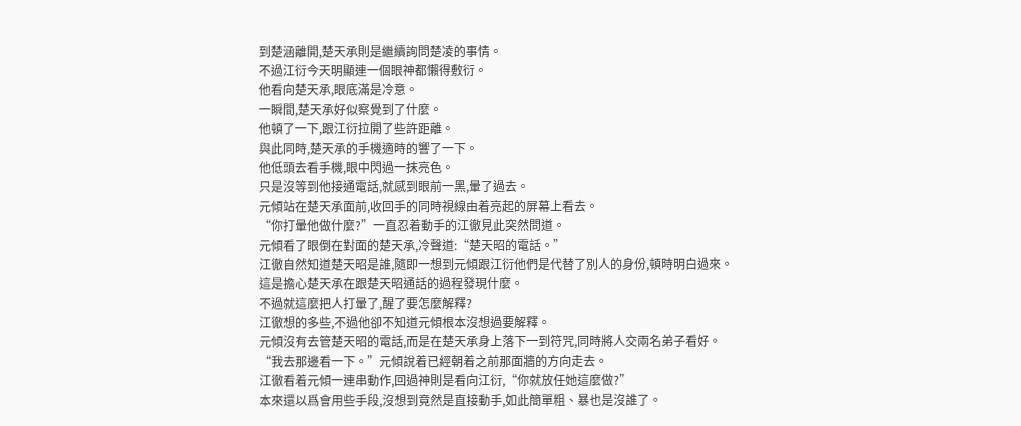到楚涵離開,楚天承則是繼續詢問楚凌的事情。
不過江衍今天明顯連一個眼神都懶得敷衍。
他看向楚天承,眼底滿是冷意。
一瞬間,楚天承好似察覺到了什麼。
他頓了一下,跟江衍拉開了些許距離。
與此同時,楚天承的手機適時的響了一下。
他低頭去看手機,眼中閃過一抹亮色。
只是沒等到他接通電話,就感到眼前一黑,暈了過去。
元傾站在楚天承面前,收回手的同時視線由着亮起的屏幕上看去。
“你打暈他做什麼?”一直忍着動手的江徹見此突然問道。
元傾看了眼倒在對面的楚天承,冷聲道:“楚天昭的電話。”
江徹自然知道楚天昭是誰,隨即一想到元傾跟江衍他們是代替了別人的身份,頓時明白過來。
這是擔心楚天承在跟楚天昭通話的過程發現什麼。
不過就這麼把人打暈了,醒了要怎麼解釋?
江徹想的多些,不過他卻不知道元傾根本沒想過要解釋。
元傾沒有去管楚天昭的電話,而是在楚天承身上落下一到符咒,同時將人交兩名弟子看好。
“我去那邊看一下。”元傾說着已經朝着之前那面牆的方向走去。
江徹看着元傾一連串動作,回過神則是看向江衍,“你就放任她這麼做?”
本來還以爲會用些手段,沒想到竟然是直接動手,如此簡單粗、暴也是沒誰了。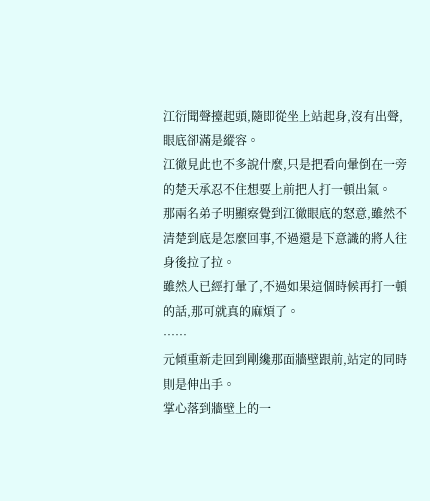江衍聞聲擡起頭,隨即從坐上站起身,沒有出聲,眼底卻滿是縱容。
江徹見此也不多說什麼,只是把看向暈倒在一旁的楚天承忍不住想要上前把人打一頓出氣。
那兩名弟子明顯察覺到江徹眼底的怒意,雖然不清楚到底是怎麼回事,不過還是下意識的將人往身後拉了拉。
雖然人已經打暈了,不過如果這個時候再打一頓的話,那可就真的麻煩了。
……
元傾重新走回到剛纔那面牆壁跟前,站定的同時則是伸出手。
掌心落到牆壁上的一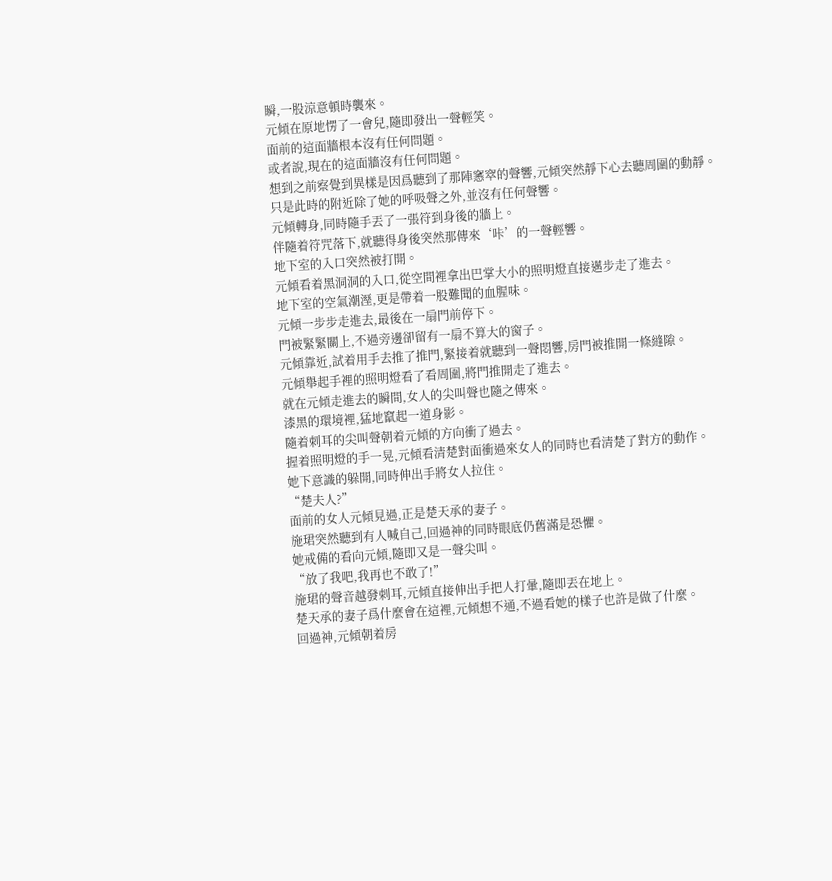瞬,一股涼意頓時襲來。
元傾在原地愣了一會兒,隨即發出一聲輕笑。
面前的這面牆根本沒有任何問題。
或者說,現在的這面牆沒有任何問題。
想到之前察覺到異樣是因爲聽到了那陣窸窣的聲響,元傾突然靜下心去聽周圍的動靜。
只是此時的附近除了她的呼吸聲之外,並沒有任何聲響。
元傾轉身,同時隨手丟了一張符到身後的牆上。
伴隨着符咒落下,就聽得身後突然那傳來‘咔’的一聲輕響。
地下室的入口突然被打開。
元傾看着黑洞洞的入口,從空間裡拿出巴掌大小的照明燈直接邁步走了進去。
地下室的空氣潮溼,更是帶着一股難聞的血腥味。
元傾一步步走進去,最後在一扇門前停下。
門被緊緊關上,不過旁邊卻留有一扇不算大的窗子。
元傾靠近,試着用手去推了推門,緊接着就聽到一聲悶響,房門被推開一條縫隙。
元傾舉起手裡的照明燈看了看周圍,將門推開走了進去。
就在元傾走進去的瞬間,女人的尖叫聲也隨之傳來。
漆黑的環境裡,猛地竄起一道身影。
隨着刺耳的尖叫聲朝着元傾的方向衝了過去。
握着照明燈的手一晃,元傾看清楚對面衝過來女人的同時也看清楚了對方的動作。
她下意識的躲開,同時伸出手將女人拉住。
“楚夫人?”
面前的女人元傾見過,正是楚天承的妻子。
施珺突然聽到有人喊自己,回過神的同時眼底仍舊滿是恐懼。
她戒備的看向元傾,隨即又是一聲尖叫。
“放了我吧,我再也不敢了!”
施珺的聲音越發刺耳,元傾直接伸出手把人打暈,隨即丟在地上。
楚天承的妻子爲什麼會在這裡,元傾想不通,不過看她的樣子也許是做了什麼。
回過神,元傾朝着房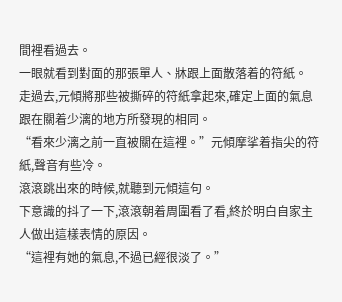間裡看過去。
一眼就看到對面的那張單人、牀跟上面散落着的符紙。
走過去,元傾將那些被撕碎的符紙拿起來,確定上面的氣息跟在關着少漓的地方所發現的相同。
“看來少漓之前一直被關在這裡。”元傾摩挲着指尖的符紙,聲音有些冷。
滾滾跳出來的時候,就聽到元傾這句。
下意識的抖了一下,滾滾朝着周圍看了看,終於明白自家主人做出這樣表情的原因。
“這裡有她的氣息,不過已經很淡了。”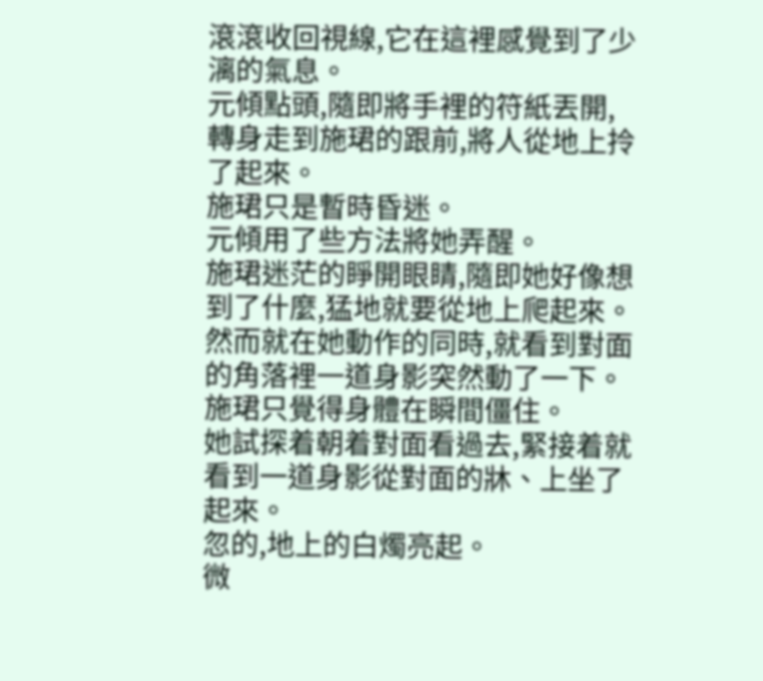滾滾收回視線,它在這裡感覺到了少漓的氣息。
元傾點頭,隨即將手裡的符紙丟開,轉身走到施珺的跟前,將人從地上拎了起來。
施珺只是暫時昏迷。
元傾用了些方法將她弄醒。
施珺迷茫的睜開眼睛,隨即她好像想到了什麼,猛地就要從地上爬起來。
然而就在她動作的同時,就看到對面的角落裡一道身影突然動了一下。
施珺只覺得身體在瞬間僵住。
她試探着朝着對面看過去,緊接着就看到一道身影從對面的牀、上坐了起來。
忽的,地上的白燭亮起。
微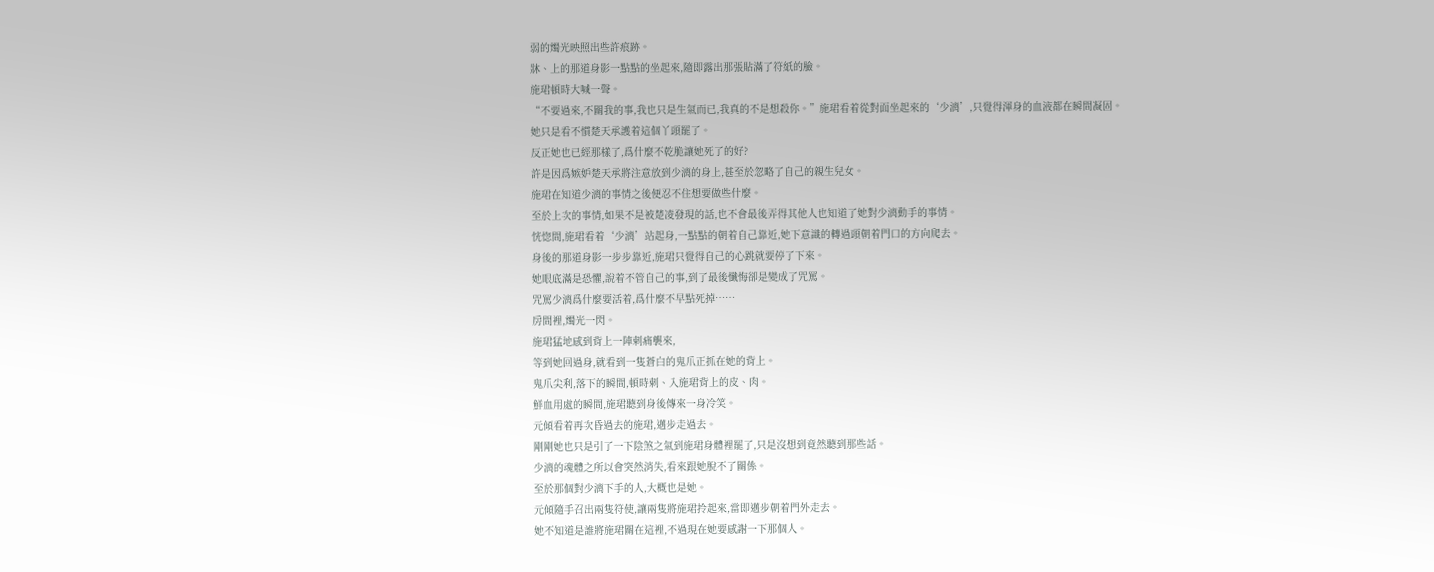弱的燭光映照出些許痕跡。
牀、上的那道身影一點點的坐起來,隨即露出那張貼滿了符紙的臉。
施珺頓時大喊一聲。
“不要過來,不關我的事,我也只是生氣而已,我真的不是想殺你。”施珺看着從對面坐起來的‘少漓’,只覺得渾身的血液都在瞬間凝固。
她只是看不慣楚天承護着這個丫頭罷了。
反正她也已經那樣了,爲什麼不乾脆讓她死了的好?
許是因爲嫉妒楚天承將注意放到少漓的身上,甚至於忽略了自己的親生兒女。
施珺在知道少漓的事情之後便忍不住想要做些什麼。
至於上次的事情,如果不是被楚凌發現的話,也不會最後弄得其他人也知道了她對少漓動手的事情。
恍惚間,施珺看着‘少漓’站起身,一點點的朝着自己靠近,她下意識的轉過頭朝着門口的方向爬去。
身後的那道身影一步步靠近,施珺只覺得自己的心跳就要停了下來。
她眼底滿是恐懼,說着不管自己的事,到了最後懺悔卻是變成了咒罵。
咒罵少漓爲什麼要活着,爲什麼不早點死掉……
房間裡,燭光一閃。
施珺猛地感到背上一陣刺痛襲來,
等到她回過身,就看到一隻蒼白的鬼爪正抓在她的背上。
鬼爪尖利,落下的瞬間,頓時刺、入施珺背上的皮、肉。
鮮血用處的瞬間,施珺聽到身後傳來一身冷笑。
元傾看着再次昏過去的施珺,邁步走過去。
剛剛她也只是引了一下陰煞之氣到施珺身體裡罷了,只是沒想到竟然聽到那些話。
少漓的魂體之所以會突然消失,看來跟她脫不了關係。
至於那個對少漓下手的人,大概也是她。
元傾隨手召出兩隻符使,讓兩隻將施珺拎起來,當即邁步朝着門外走去。
她不知道是誰將施珺關在這裡,不過現在她要感謝一下那個人。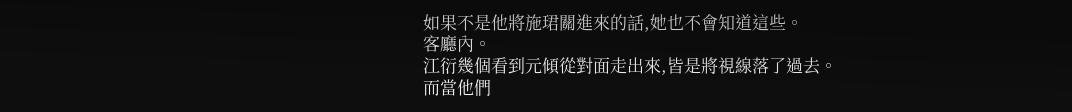如果不是他將施珺關進來的話,她也不會知道這些。
客廳內。
江衍幾個看到元傾從對面走出來,皆是將視線落了過去。
而當他們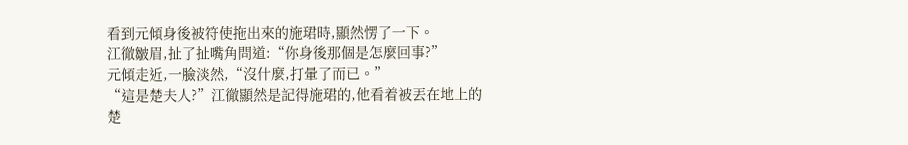看到元傾身後被符使拖出來的施珺時,顯然愣了一下。
江徹皺眉,扯了扯嘴角問道:“你身後那個是怎麼回事?”
元傾走近,一臉淡然,“沒什麼,打暈了而已。”
“這是楚夫人?”江徹顯然是記得施珺的,他看着被丟在地上的楚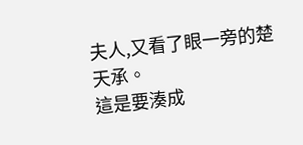夫人,又看了眼一旁的楚天承。
這是要湊成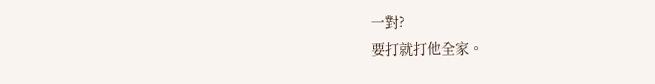一對?
要打就打他全家。